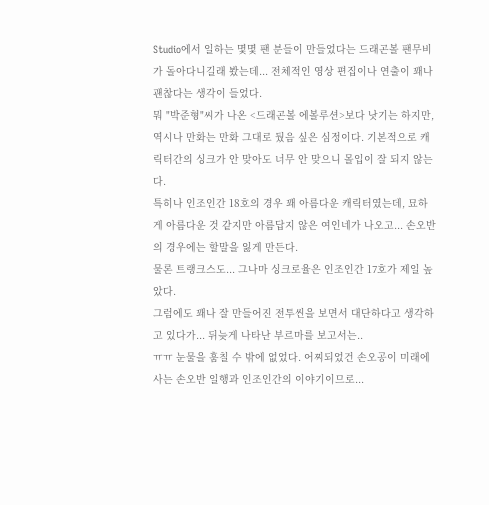Studio에서 일하는 몇몇 팬 분들이 만들었다는 드래곤볼 팬무비가 돌아다니길래 봤는데... 전체적인 영상 편집이나 연출이 꽤나 괜찮다는 생각이 들었다.
뭐 "박준형"씨가 나온 <드래곤볼 에볼루션>보다 낫기는 하지만, 역시나 만화는 만화 그대로 뒀음 싶은 심정이다. 기본적으로 캐릭터간의 싱크가 안 맞아도 너무 안 맞으니 몰입이 잘 되지 않는다.
특히나 인조인간 18호의 경우 꽤 아름다운 캐릭터였는데, 묘하게 아름다운 것 같지만 아름답지 않은 여인네가 나오고... 손오반의 경우에는 할말을 잃게 만든다.
물론 트랭크스도... 그나마 싱크로율은 인조인간 17호가 제일 높았다.
그럼에도 꽤나 잘 만들어진 전투씬을 보면서 대단하다고 생각하고 있다가... 뒤늦게 나타난 부르마를 보고서는..
ㅠㅠ 눈물을 훔칠 수 밖에 없었다. 어찌되었건 손오공이 미래에 사는 손오반 일행과 인조인간의 이야기이므로...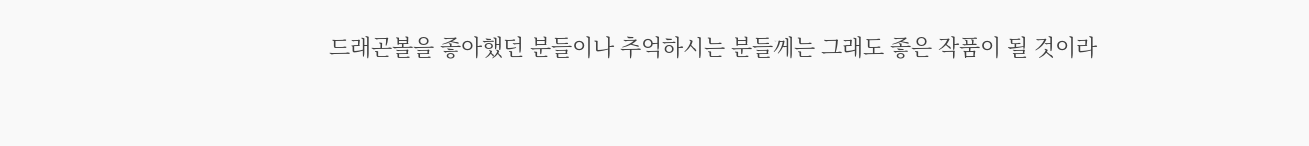드래곤볼을 좋아했던 분들이나 추억하시는 분들께는 그래도 좋은 작품이 될 것이라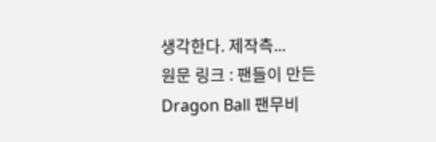생각한다. 제작측...
원문 링크 : 팬들이 만든 Dragon Ball 팬무비